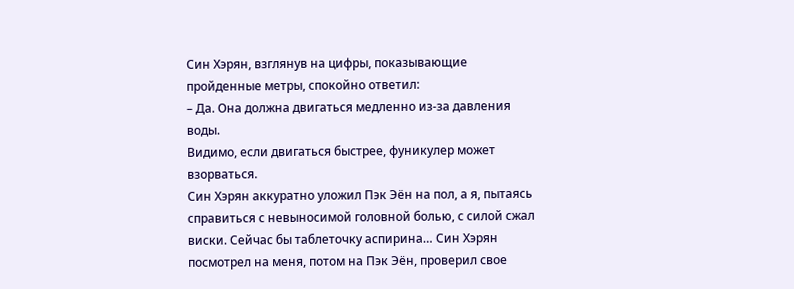Син Хэрян, взглянув на цифры, показывающие пройденные метры, спокойно ответил:
– Да. Она должна двигаться медленно из-за давления воды.
Видимо, если двигаться быстрее, фуникулер может взорваться.
Син Хэрян аккуратно уложил Пэк Эён на пол, а я, пытаясь справиться с невыносимой головной болью, с силой сжал виски. Сейчас бы таблеточку аспирина… Син Хэрян посмотрел на меня, потом на Пэк Эён, проверил свое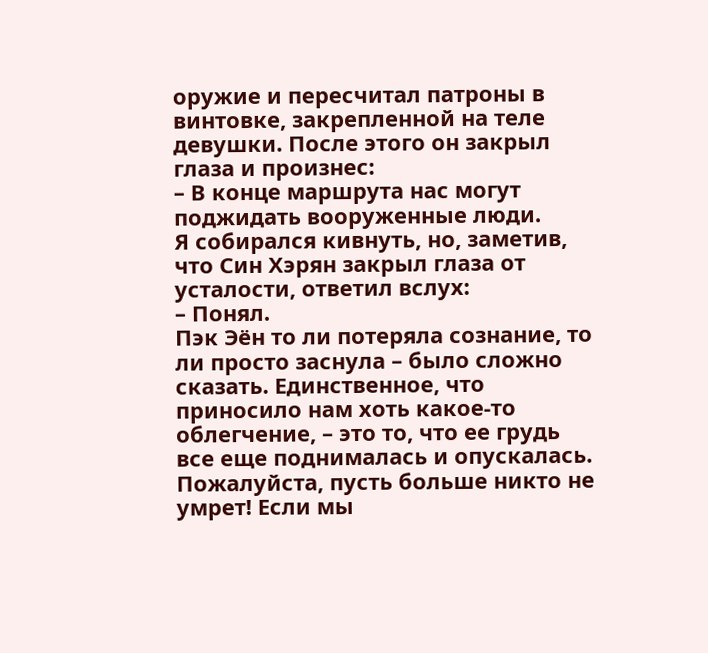оружие и пересчитал патроны в винтовке, закрепленной на теле девушки. После этого он закрыл глаза и произнес:
– В конце маршрута нас могут поджидать вооруженные люди.
Я собирался кивнуть, но, заметив, что Син Хэрян закрыл глаза от усталости, ответил вслух:
– Понял.
Пэк Эён то ли потеряла сознание, то ли просто заснула – было сложно сказать. Единственное, что приносило нам хоть какое-то облегчение, – это то, что ее грудь все еще поднималась и опускалась. Пожалуйста, пусть больше никто не умрет! Если мы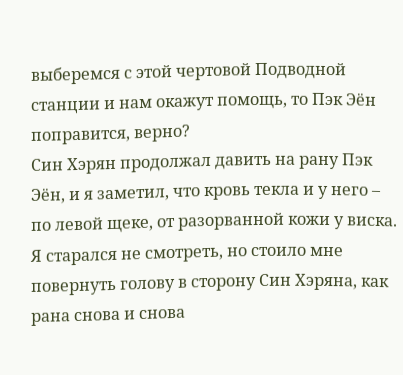выберемся с этой чертовой Подводной станции и нам окажут помощь, то Пэк Эён поправится, верно?
Син Хэрян продолжал давить на рану Пэк Эён, и я заметил, что кровь текла и у него – по левой щеке, от разорванной кожи у виска. Я старался не смотреть, но стоило мне повернуть голову в сторону Син Хэряна, как рана снова и снова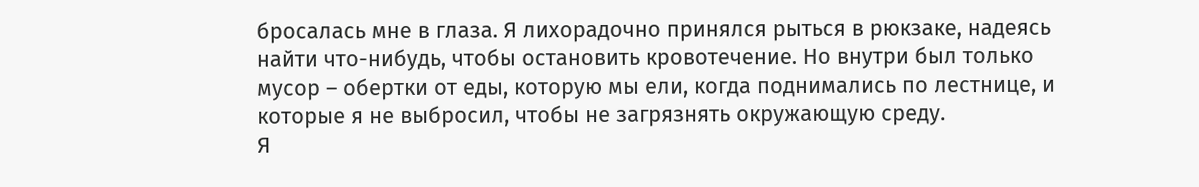бросалась мне в глаза. Я лихорадочно принялся рыться в рюкзаке, надеясь найти что-нибудь, чтобы остановить кровотечение. Но внутри был только мусор – обертки от еды, которую мы ели, когда поднимались по лестнице, и которые я не выбросил, чтобы не загрязнять окружающую среду.
Я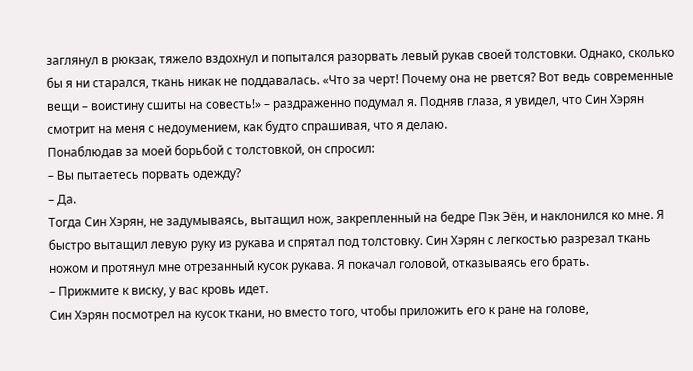заглянул в рюкзак, тяжело вздохнул и попытался разорвать левый рукав своей толстовки. Однако, сколько бы я ни старался, ткань никак не поддавалась. «Что за черт! Почему она не рвется? Вот ведь современные вещи – воистину сшиты на совесть!» – раздраженно подумал я. Подняв глаза, я увидел, что Син Хэрян смотрит на меня с недоумением, как будто спрашивая, что я делаю.
Понаблюдав за моей борьбой с толстовкой, он спросил:
– Вы пытаетесь порвать одежду?
– Да.
Тогда Син Хэрян, не задумываясь, вытащил нож, закрепленный на бедре Пэк Эён, и наклонился ко мне. Я быстро вытащил левую руку из рукава и спрятал под толстовку. Син Хэрян с легкостью разрезал ткань ножом и протянул мне отрезанный кусок рукава. Я покачал головой, отказываясь его брать.
– Прижмите к виску, у вас кровь идет.
Син Хэрян посмотрел на кусок ткани, но вместо того, чтобы приложить его к ране на голове,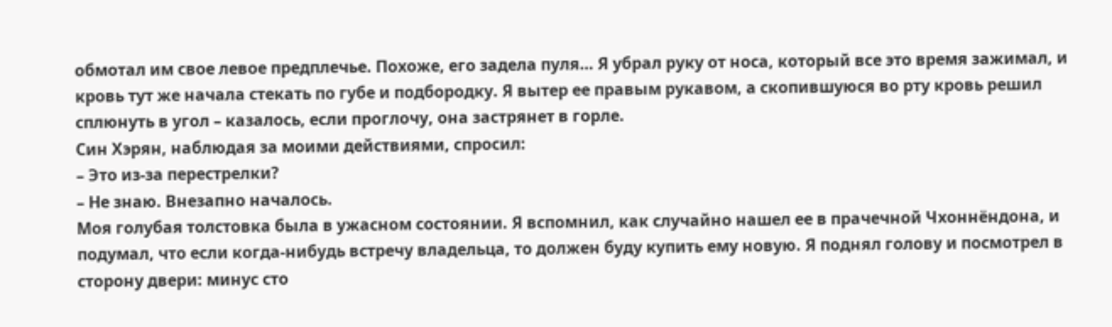обмотал им свое левое предплечье. Похоже, его задела пуля… Я убрал руку от носа, который все это время зажимал, и кровь тут же начала стекать по губе и подбородку. Я вытер ее правым рукавом, а скопившуюся во рту кровь решил сплюнуть в угол – казалось, если проглочу, она застрянет в горле.
Син Хэрян, наблюдая за моими действиями, спросил:
– Это из-за перестрелки?
– Не знаю. Внезапно началось.
Моя голубая толстовка была в ужасном состоянии. Я вспомнил, как случайно нашел ее в прачечной Чхоннёндона, и подумал, что если когда-нибудь встречу владельца, то должен буду купить ему новую. Я поднял голову и посмотрел в сторону двери: минус сто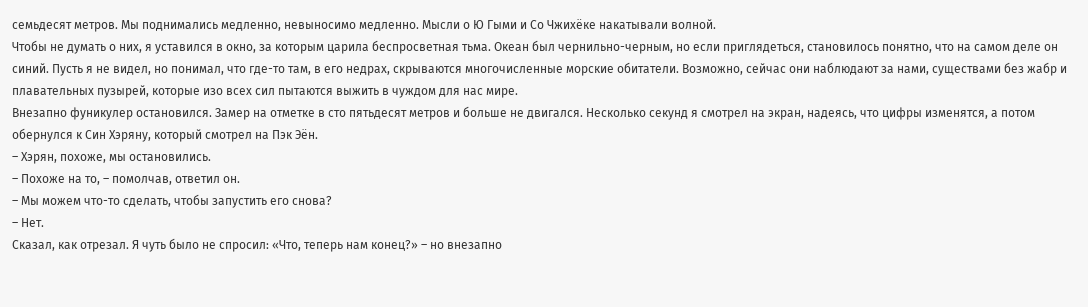семьдесят метров. Мы поднимались медленно, невыносимо медленно. Мысли о Ю Гыми и Со Чжихёке накатывали волной.
Чтобы не думать о них, я уставился в окно, за которым царила беспросветная тьма. Океан был чернильно-черным, но если приглядеться, становилось понятно, что на самом деле он синий. Пусть я не видел, но понимал, что где-то там, в его недрах, скрываются многочисленные морские обитатели. Возможно, сейчас они наблюдают за нами, существами без жабр и плавательных пузырей, которые изо всех сил пытаются выжить в чуждом для нас мире.
Внезапно фуникулер остановился. Замер на отметке в сто пятьдесят метров и больше не двигался. Несколько секунд я смотрел на экран, надеясь, что цифры изменятся, а потом обернулся к Син Хэряну, который смотрел на Пэк Эён.
– Хэрян, похоже, мы остановились.
– Похоже на то, – помолчав, ответил он.
– Мы можем что-то сделать, чтобы запустить его снова?
– Нет.
Сказал, как отрезал. Я чуть было не спросил: «Что, теперь нам конец?» – но внезапно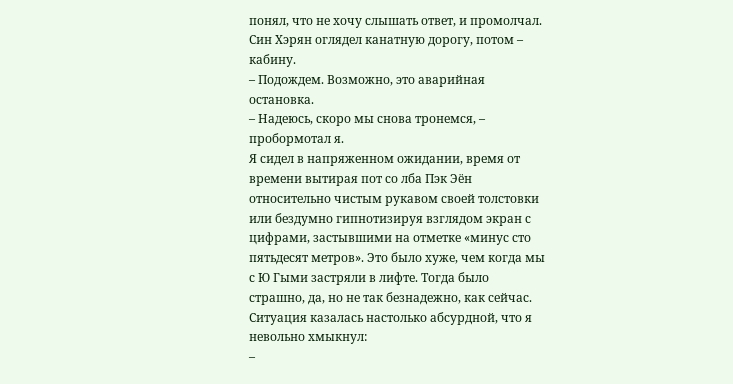понял, что не хочу слышать ответ, и промолчал. Син Хэрян оглядел канатную дорогу, потом – кабину.
– Подождем. Возможно, это аварийная остановка.
– Надеюсь, скоро мы снова тронемся, – пробормотал я.
Я сидел в напряженном ожидании, время от времени вытирая пот со лба Пэк Эён относительно чистым рукавом своей толстовки или бездумно гипнотизируя взглядом экран с цифрами, застывшими на отметке «минус сто пятьдесят метров». Это было хуже, чем когда мы с Ю Гыми застряли в лифте. Тогда было страшно, да, но не так безнадежно, как сейчас.
Ситуация казалась настолько абсурдной, что я невольно хмыкнул:
–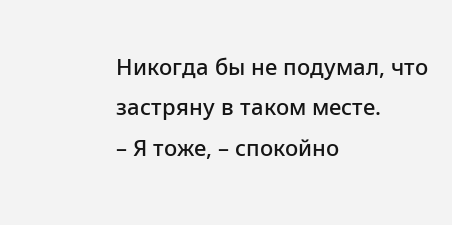Никогда бы не подумал, что застряну в таком месте.
– Я тоже, – спокойно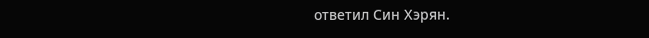ответил Син Хэрян.